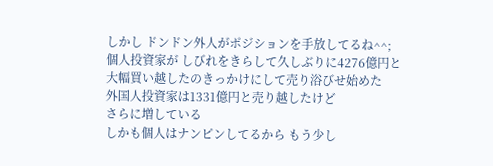しかし ドンドン外人がポジションを手放してるね^^;
個人投資家が しびれをきらして久しぶりに4276億円と
大幅買い越したのきっかけにして売り浴びせ始めた
外国人投資家は1331億円と売り越したけど
さらに増している
しかも個人はナンピンしてるから もう少し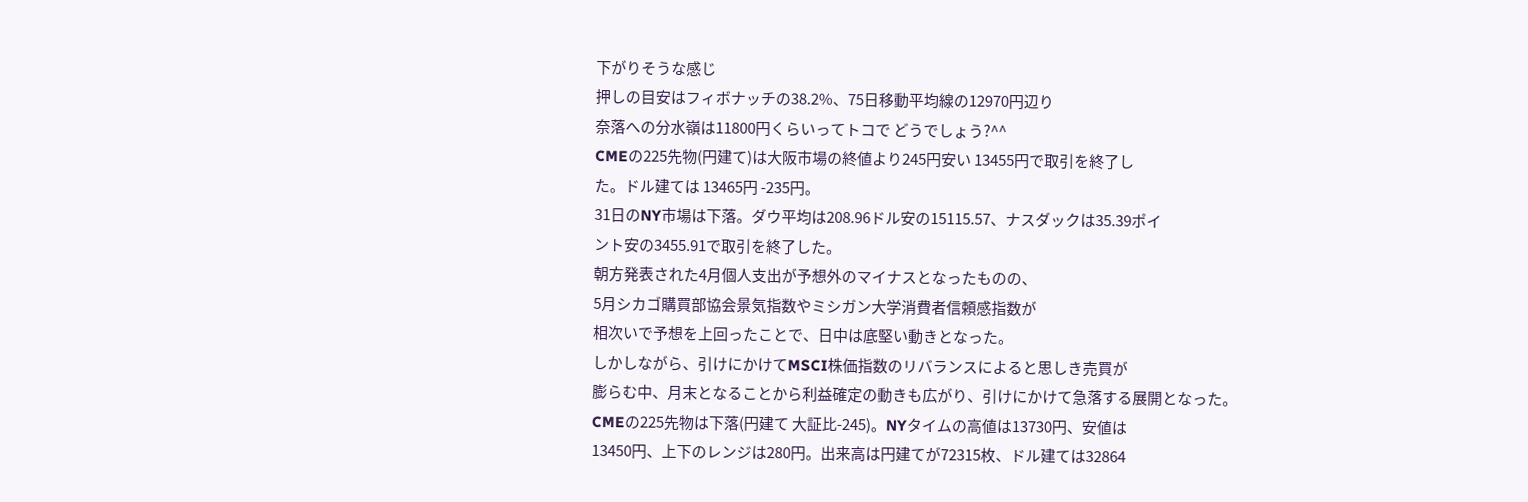下がりそうな感じ
押しの目安はフィボナッチの38.2%、75日移動平均線の12970円辺り
奈落への分水嶺は11800円くらいってトコで どうでしょう?^^
CMEの225先物(円建て)は大阪市場の終値より245円安い 13455円で取引を終了し
た。ドル建ては 13465円 -235円。
31日のNY市場は下落。ダウ平均は208.96ドル安の15115.57、ナスダックは35.39ポイ
ント安の3455.91で取引を終了した。
朝方発表された4月個人支出が予想外のマイナスとなったものの、
5月シカゴ購買部協会景気指数やミシガン大学消費者信頼感指数が
相次いで予想を上回ったことで、日中は底堅い動きとなった。
しかしながら、引けにかけてMSCI株価指数のリバランスによると思しき売買が
膨らむ中、月末となることから利益確定の動きも広がり、引けにかけて急落する展開となった。
CMEの225先物は下落(円建て 大証比-245)。NYタイムの高値は13730円、安値は
13450円、上下のレンジは280円。出来高は円建てが72315枚、ドル建ては32864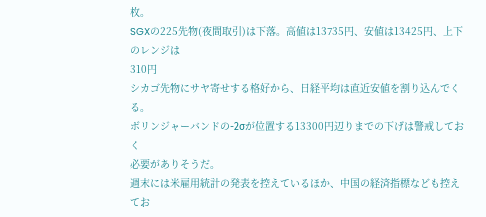枚。
SGXの225先物(夜間取引)は下落。高値は13735円、安値は13425円、上下のレンジは
310円
シカゴ先物にサヤ寄せする格好から、日経平均は直近安値を割り込んでくる。
ボリンジャーバンドの-2σが位置する13300円辺りまでの下げは警戒しておく
必要がありそうだ。
週末には米雇用統計の発表を控えているほか、中国の経済指標なども控えてお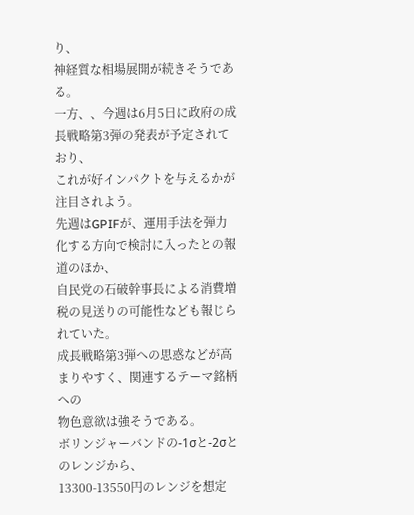り、
神経質な相場展開が続きそうである。
一方、、今週は6月5日に政府の成長戦略第3弾の発表が予定されており、
これが好インパクトを与えるかが注目されよう。
先週はGPIFが、運用手法を弾力化する方向で検討に入ったとの報道のほか、
自民党の石破幹事長による消費増税の見送りの可能性なども報じられていた。
成長戦略第3弾への思惑などが高まりやすく、関連するテーマ銘柄への
物色意欲は強そうである。
ボリンジャーバンドの-1σと-2σとのレンジから、
13300-13550円のレンジを想定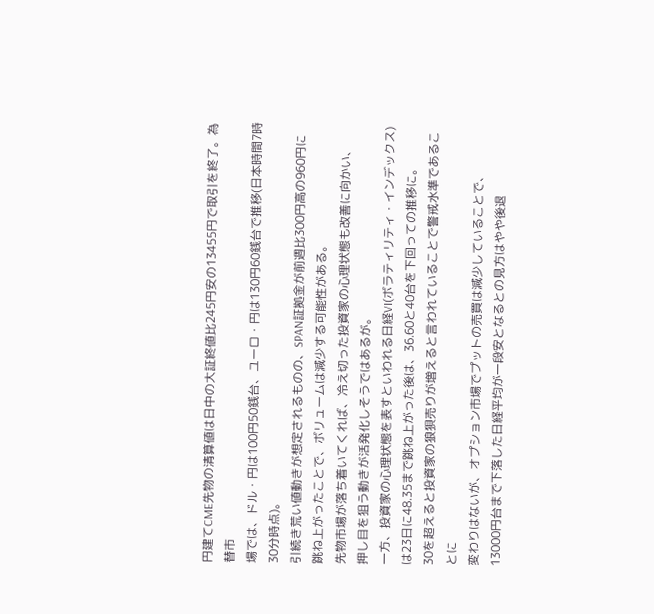円建てCME先物の清算値は日中の大証終値比245円安の13455円で取引を終了。為替市
場では、ドル・円は100円50銭台、ユーロ・円は130円60銭台で推移(日本時間7時30分時点)。
引続き荒い値動きが想定されるものの、SPAN証拠金が前週比300円高の960円に
跳ね上がったことで、ボリュームは減少する可能性がある。
先物市場が落ち着いてくれば、冷え切った投資家の心理状態も改善に向かい、
押し目を狙う動きが活発化しそうではあるが。
一方、投資家の心理状態を表すといわれる日経VI(ボラティリティ・インデックス)
は23日に48.35まで跳ね上がった後は、36.60と40台を下回っての推移に。
30を超えると投資家の狼狽売りが増えると言われていることで警戒水準であることに
変わりはないが、オプション市場でプットの売買は減少していることで、
13000円台まで下落した日経平均が一段安となるとの見方はやや後退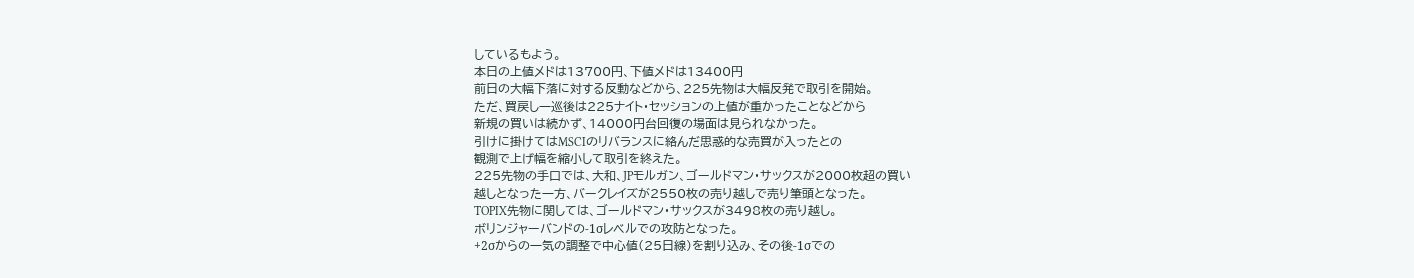しているもよう。
本日の上値メドは13700円、下値メドは13400円
前日の大幅下落に対する反動などから、225先物は大幅反発で取引を開始。
ただ、買戻し一巡後は225ナイト・セッションの上値が重かったことなどから
新規の買いは続かず、14000円台回復の場面は見られなかった。
引けに掛けてはMSCIのリバランスに絡んだ思惑的な売買が入ったとの
観測で上げ幅を縮小して取引を終えた。
225先物の手口では、大和、JPモルガン、ゴールドマン・サックスが2000枚超の買い
越しとなった一方、バークレイズが2550枚の売り越しで売り筆頭となった。
TOPIX先物に関しては、ゴールドマン・サックスが3498枚の売り越し。
ボリンジャーバンドの-1σレベルでの攻防となった。
+2σからの一気の調整で中心値(25日線)を割り込み、その後-1σでの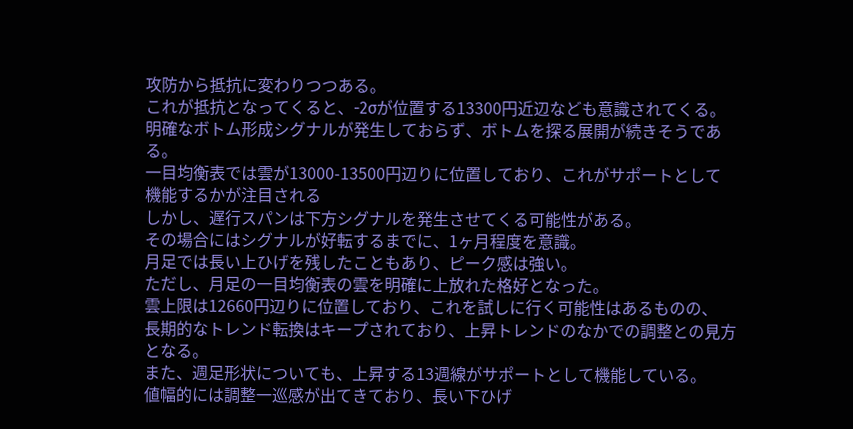攻防から抵抗に変わりつつある。
これが抵抗となってくると、-2σが位置する13300円近辺なども意識されてくる。
明確なボトム形成シグナルが発生しておらず、ボトムを探る展開が続きそうである。
一目均衡表では雲が13000-13500円辺りに位置しており、これがサポートとして
機能するかが注目される
しかし、遅行スパンは下方シグナルを発生させてくる可能性がある。
その場合にはシグナルが好転するまでに、1ヶ月程度を意識。
月足では長い上ひげを残したこともあり、ピーク感は強い。
ただし、月足の一目均衡表の雲を明確に上放れた格好となった。
雲上限は12660円辺りに位置しており、これを試しに行く可能性はあるものの、
長期的なトレンド転換はキープされており、上昇トレンドのなかでの調整との見方となる。
また、週足形状についても、上昇する13週線がサポートとして機能している。
値幅的には調整一巡感が出てきており、長い下ひげ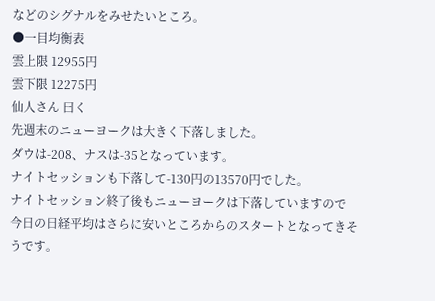などのシグナルをみせたいところ。
●一目均衡表
雲上限 12955円
雲下限 12275円
仙人さん 曰く
先週末のニューヨークは大きく下落しました。
ダウは-208、ナスは-35となっています。
ナイトセッションも下落して-130円の13570円でした。
ナイトセッション終了後もニューヨークは下落していますので
今日の日経平均はさらに安いところからのスタートとなってきそうです。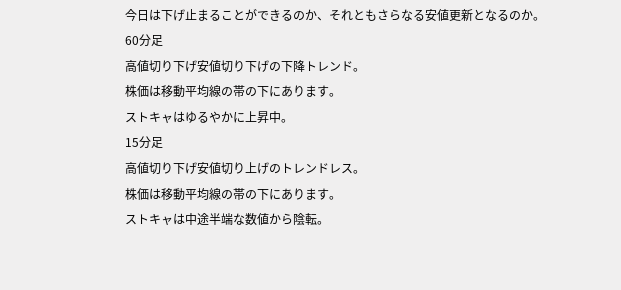今日は下げ止まることができるのか、それともさらなる安値更新となるのか。
60分足
高値切り下げ安値切り下げの下降トレンド。
株価は移動平均線の帯の下にあります。
ストキャはゆるやかに上昇中。
15分足
高値切り下げ安値切り上げのトレンドレス。
株価は移動平均線の帯の下にあります。
ストキャは中途半端な数値から陰転。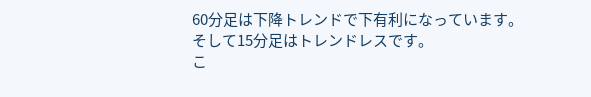60分足は下降トレンドで下有利になっています。
そして15分足はトレンドレスです。
こ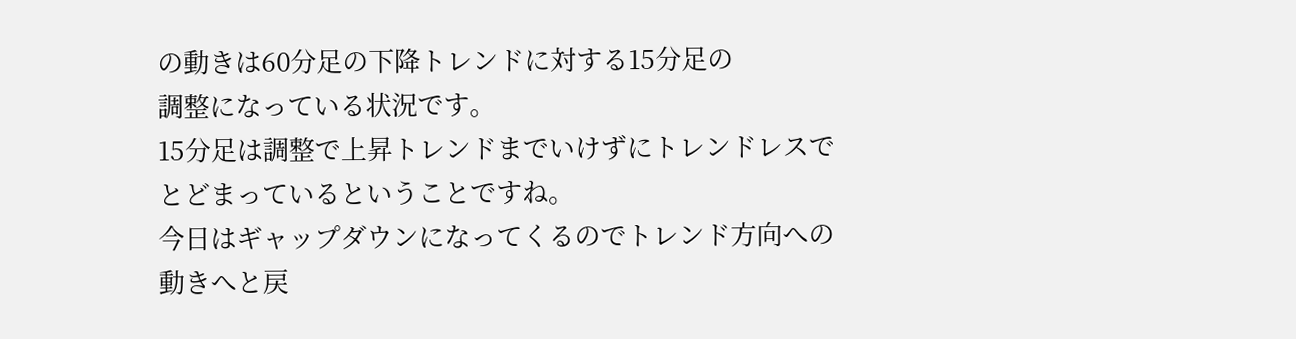の動きは60分足の下降トレンドに対する15分足の
調整になっている状況です。
15分足は調整で上昇トレンドまでいけずにトレンドレスで
とどまっているということですね。
今日はギャップダウンになってくるのでトレンド方向への
動きへと戻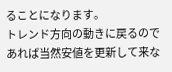ることになります。
トレンド方向の動きに戻るのであれば当然安値を更新して来な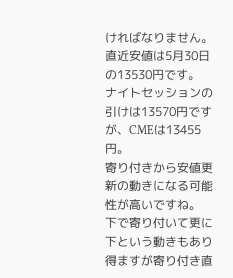ければなりません。
直近安値は5月30日の13530円です。
ナイトセッションの引けは13570円ですが、CMEは13455円。
寄り付きから安値更新の動きになる可能性が高いですね。
下で寄り付いて更に下という動きもあり得ますが寄り付き直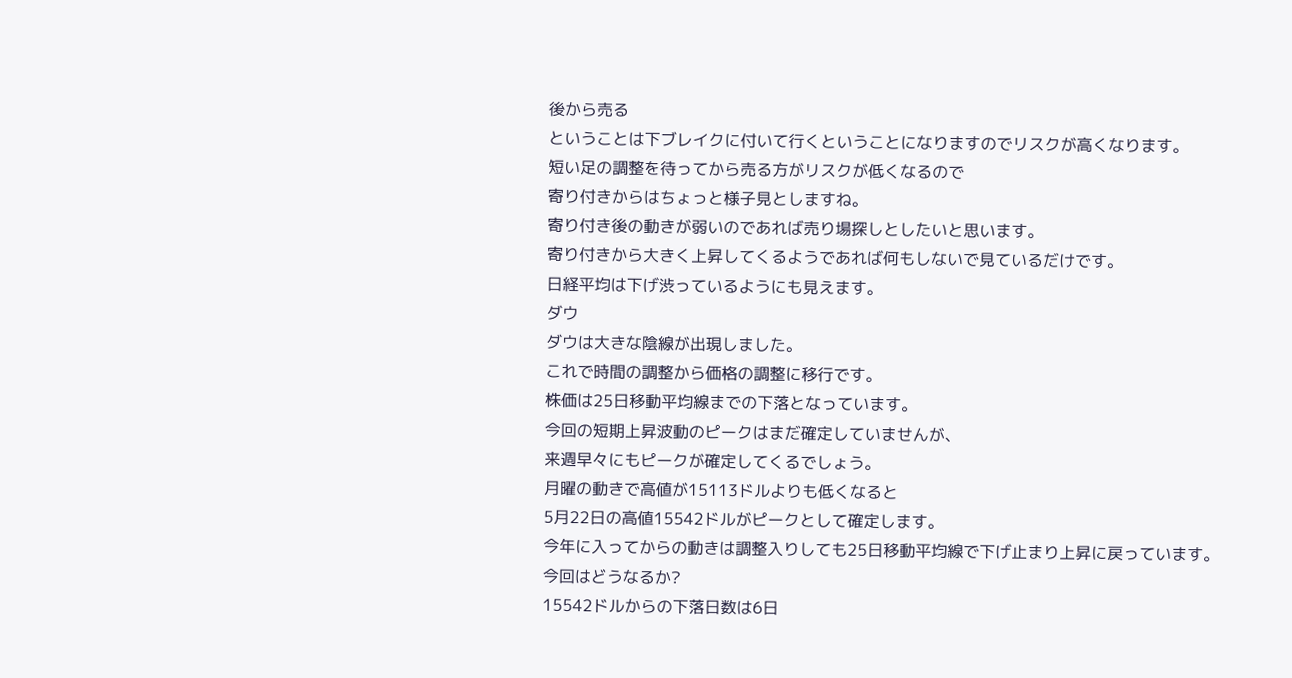後から売る
ということは下ブレイクに付いて行くということになりますのでリスクが高くなります。
短い足の調整を待ってから売る方がリスクが低くなるので
寄り付きからはちょっと様子見としますね。
寄り付き後の動きが弱いのであれば売り場探しとしたいと思います。
寄り付きから大きく上昇してくるようであれば何もしないで見ているだけです。
日経平均は下げ渋っているようにも見えます。
ダウ
ダウは大きな陰線が出現しました。
これで時間の調整から価格の調整に移行です。
株価は25日移動平均線までの下落となっています。
今回の短期上昇波動のピークはまだ確定していませんが、
来週早々にもピークが確定してくるでしょう。
月曜の動きで高値が15113ドルよりも低くなると
5月22日の高値15542ドルがピークとして確定します。
今年に入ってからの動きは調整入りしても25日移動平均線で下げ止まり上昇に戻っています。
今回はどうなるか?
15542ドルからの下落日数は6日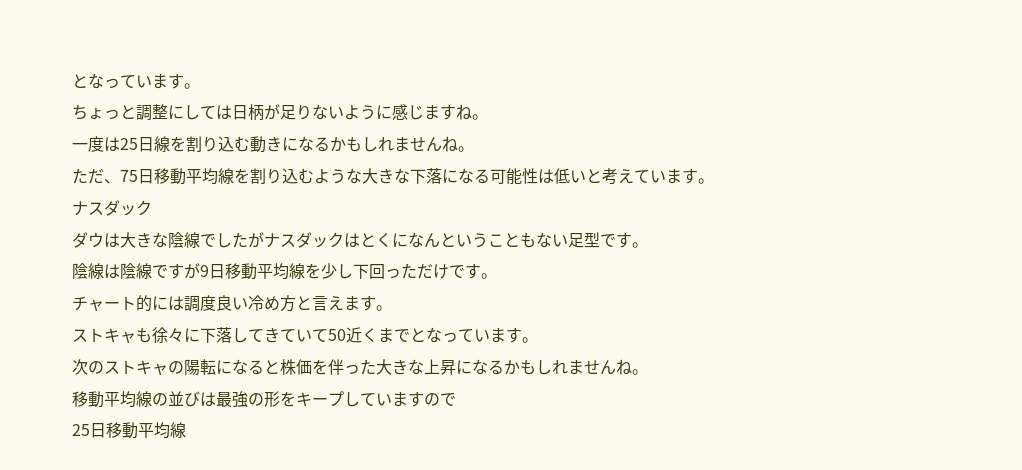となっています。
ちょっと調整にしては日柄が足りないように感じますね。
一度は25日線を割り込む動きになるかもしれませんね。
ただ、75日移動平均線を割り込むような大きな下落になる可能性は低いと考えています。
ナスダック
ダウは大きな陰線でしたがナスダックはとくになんということもない足型です。
陰線は陰線ですが9日移動平均線を少し下回っただけです。
チャート的には調度良い冷め方と言えます。
ストキャも徐々に下落してきていて50近くまでとなっています。
次のストキャの陽転になると株価を伴った大きな上昇になるかもしれませんね。
移動平均線の並びは最強の形をキープしていますので
25日移動平均線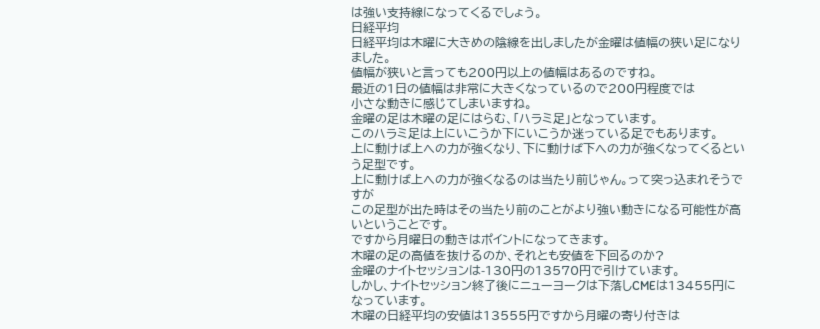は強い支持線になってくるでしょう。
日経平均
日経平均は木曜に大きめの陰線を出しましたが金曜は値幅の狭い足になりました。
値幅が狭いと言っても200円以上の値幅はあるのですね。
最近の1日の値幅は非常に大きくなっているので200円程度では
小さな動きに感じてしまいますね。
金曜の足は木曜の足にはらむ、「ハラミ足」となっています。
このハラミ足は上にいこうか下にいこうか迷っている足でもあります。
上に動けば上への力が強くなり、下に動けば下への力が強くなってくるという足型です。
上に動けば上への力が強くなるのは当たり前じゃん。って突っ込まれそうですが
この足型が出た時はその当たり前のことがより強い動きになる可能性が高いということです。
ですから月曜日の動きはポイントになってきます。
木曜の足の高値を抜けるのか、それとも安値を下回るのか?
金曜のナイトセッションは-130円の13570円で引けています。
しかし、ナイトセッション終了後にニューヨークは下落しCMEは13455円になっています。
木曜の日経平均の安値は13555円ですから月曜の寄り付きは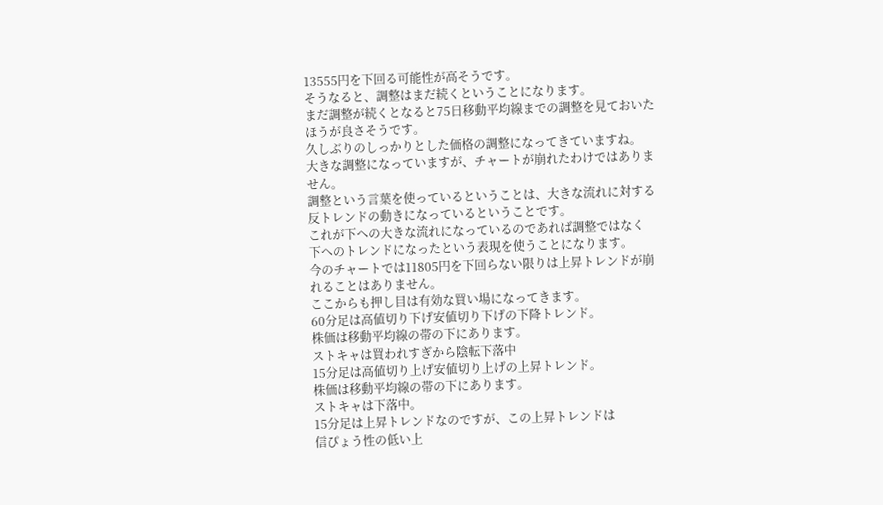13555円を下回る可能性が高そうです。
そうなると、調整はまだ続くということになります。
まだ調整が続くとなると75日移動平均線までの調整を見ておいたほうが良さそうです。
久しぶりのしっかりとした価格の調整になってきていますね。
大きな調整になっていますが、チャートが崩れたわけではありません。
調整という言葉を使っているということは、大きな流れに対する
反トレンドの動きになっているということです。
これが下への大きな流れになっているのであれば調整ではなく
下へのトレンドになったという表現を使うことになります。
今のチャートでは11805円を下回らない限りは上昇トレンドが崩れることはありません。
ここからも押し目は有効な買い場になってきます。
60分足は高値切り下げ安値切り下げの下降トレンド。
株価は移動平均線の帯の下にあります。
ストキャは買われすぎから陰転下落中
15分足は高値切り上げ安値切り上げの上昇トレンド。
株価は移動平均線の帯の下にあります。
ストキャは下落中。
15分足は上昇トレンドなのですが、この上昇トレンドは
信ぴょう性の低い上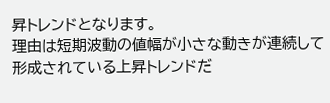昇トレンドとなります。
理由は短期波動の値幅が小さな動きが連続して
形成されている上昇トレンドだ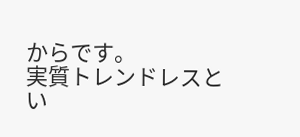からです。
実質トレンドレスとい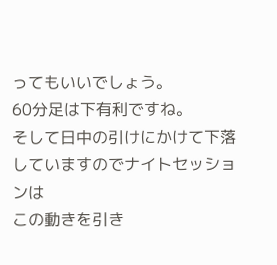ってもいいでしょう。
60分足は下有利ですね。
そして日中の引けにかけて下落していますのでナイトセッションは
この動きを引き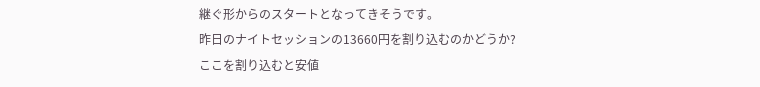継ぐ形からのスタートとなってきそうです。
昨日のナイトセッションの13660円を割り込むのかどうか?
ここを割り込むと安値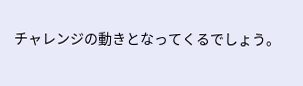チャレンジの動きとなってくるでしょう。